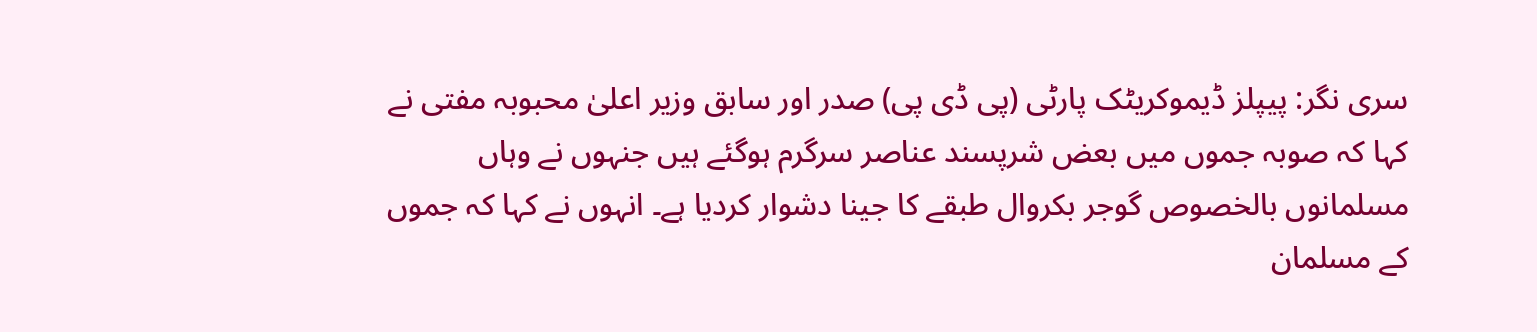سری نگر: پیپلز ڈیموکریٹک پارٹی (پی ڈی پی) صدر اور سابق وزیر اعلیٰ محبوبہ مفتی نے کہا کہ صوبہ جموں میں بعض شرپسند عناصر سرگرم ہوگئے ہیں جنہوں نے وہاں مسلمانوں بالخصوص گوجر بکروال طبقے کا جینا دشوار کردیا ہے۔ انہوں نے کہا کہ جموں کے مسلمان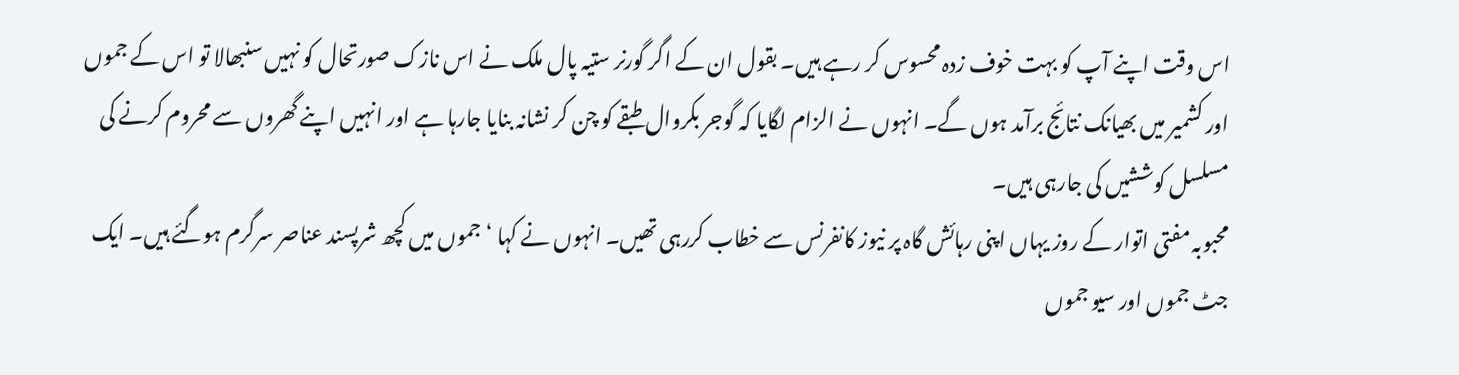اس وقت اپنے آپ کو بہت خوف زدہ محسوس کر رہے ہیں۔ بقول ان کے اگر گورنر ستیہ پال ملک نے اس نازک صورتحال کو نہیں سنبھالا تو اس کے جموں اور کشمیر میں بھیانک نتائج برآمد ہوں گے۔ انہوں نے الزام لگایا کہ گوجر بکروال طبقے کو چن کر نشانہ بنایا جارہا ہے اور انہیں اپنے گھروں سے محروم کرنے کی مسلسل کوششیں کی جارہی ہیں۔
محبوبہ مفتی اتوار کے روز یہاں اپنی رہائش گاہ پر نیوز کانفرنس سے خطاب کررہی تھیں۔ انہوں نے کہا ‘جموں میں کچھ شرپسند عناصر سرگرم ہوگئے ہیں۔ ایک جٹ جموں اور سیو جموں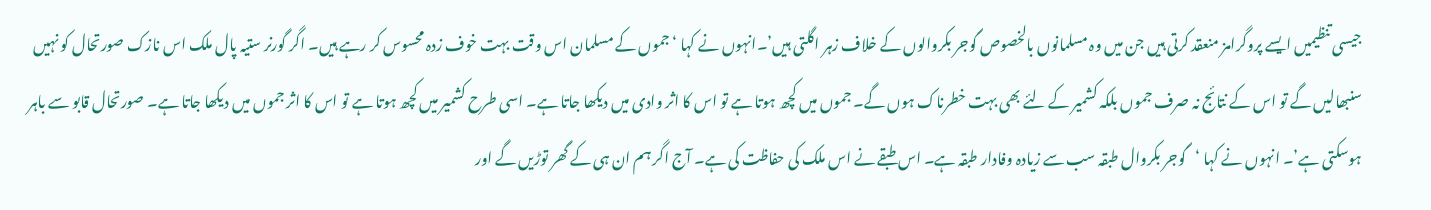جیسی تنظیمیں ایسے پروگرامز منعقد کرتی ہیں جن میں وہ مسلمانوں بالخصوص گوجر بکروالوں کے خلاف زہر اگلتی ہیں’۔انہوں نے کہا ‘جموں کے مسلمان اس وقت بہت خوف زدہ محسوس کر رہے ہیں۔ اگر گورنر ستیہ پال ملک اس نازک صورتحال کو نہیں سنبھالیں گے تو اس کے نتائج نہ صرف جموں بلکہ کشمیر کے لئے بھی بہت خطرناک ہوں گے۔ جموں میں کچھ ہوتا ہے تو اس کا اثر وادی میں دیکھا جاتا ہے۔ اسی طرح کشمیر میں کچھ ہوتا ہے تو اس کا اثر جموں میں دیکھا جاتا ہے۔ صورتحال قابو سے باہر ہوسکتی ہے’۔ انہوں نے کہا ‘گوجر بکروال طبقہ سب سے زیادہ وفادار طبقہ ہے۔ اس طبقے نے اس ملک کی حفاظت کی ہے۔ آج اگر ہم ان ہی کے گھر توڑیں گے اور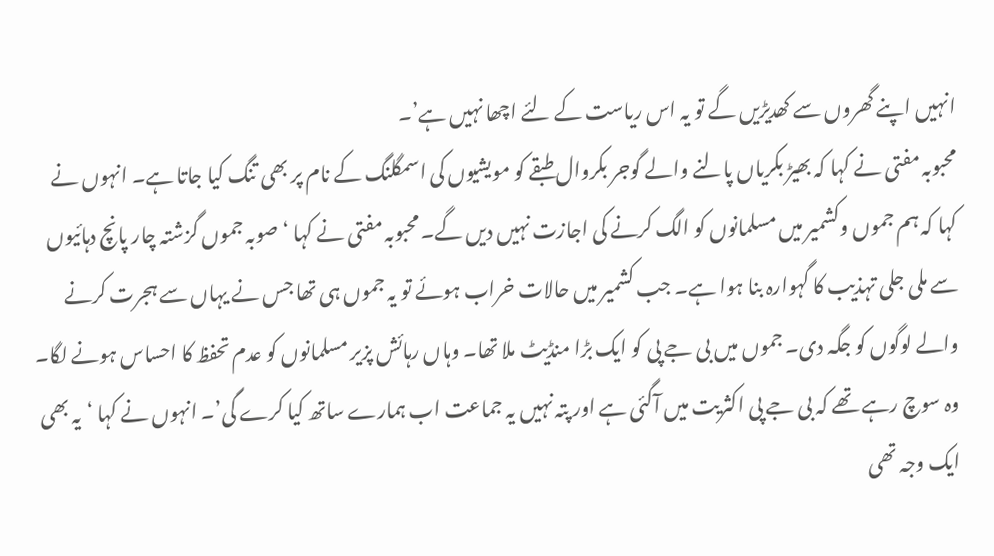انہیں اپنے گھروں سے کھدیڑیں گے تو یہ اس ریاست کے لئے اچھا نہیں ہے’۔
محبوبہ مفتی نے کہا کہ بھیڑ بکریاں پالنے والے گوجر بکروال طبقے کو مویشیوں کی اسمگلنگ کے نام پر بھی تنگ کیا جاتا ہے۔ انہوں نے کہا کہ ہم جموں وکشمیر میں مسلمانوں کو الگ کرنے کی اجازت نہیں دیں گے۔ محبوبہ مفتی نے کہا ‘صوبہ جموں گزشتہ چار پانچ دہائیوں سے ملی جلی تہذیب کا گہوارہ بنا ہوا ہے۔ جب کشمیر میں حالات خراب ہوئے تو یہ جموں ہی تھا جس نے یہاں سے ہجرت کرنے والے لوگوں کو جگہ دی۔ جموں میں بی جے پی کو ایک بڑا منڈیٹ ملا تھا۔ وہاں رہائش پزیر مسلمانوں کو عدم تحفظ کا احساس ہونے لگا۔ وہ سوچ رہے تھے کہ بی جے پی اکثریت میں آگئی ہے اور پتہ نہیں یہ جماعت اب ہمارے ساتھ کیا کرے گی’۔ انہوں نے کہا ‘یہ بھی ایک وجہ تھی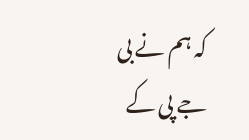کہ ہم نے بی جے پی کے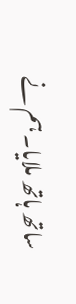ساتھ ہاتھ ملایا۔ ہم نے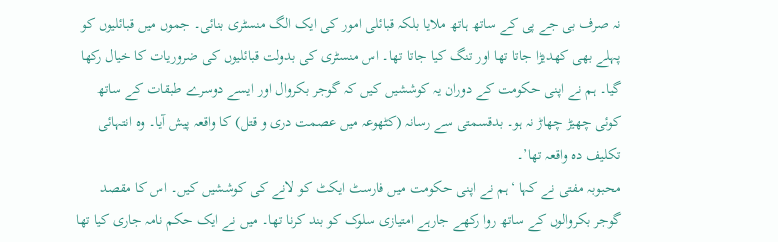نہ صرف بی جے پی کے ساتھ ہاتھ ملایا بلکہ قبائلی امور کی ایک الگ منسٹری بنائی۔ جموں میں قبائلیوں کو پہلے بھی کھدیڑا جاتا تھا اور تنگ کیا جاتا تھا۔ اس منسٹری کی بدولت قبائلیوں کی ضروریات کا خیال رکھا گیا۔ ہم نے اپنی حکومت کے دوران یہ کوششیں کیں کہ گوجر بکروال اور ایسے دوسرے طبقات کے ساتھ کوئی چھیڑ چھاڑ نہ ہو۔ بدقسمتی سے رسانہ (کٹھوعہ میں عصمت دری و قتل) کا واقعہ پیش آیا۔ وہ انتہائی تکلیف دہ واقعہ تھا’۔
محبوبہ مفتی نے کہا ‘ہم نے اپنی حکومت میں فارسٹ ایکٹ کو لانے کی کوششیں کیں۔ اس کا مقصد گوجر بکروالوں کے ساتھ روا رکھے جارہے امتیازی سلوک کو بند کرنا تھا۔ میں نے ایک حکم نامہ جاری کیا تھا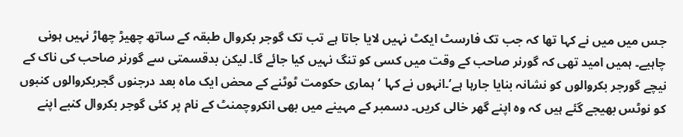جس میں میں نے کہا تھا کہ جب تک فارسٹ ایکٹ نہیں لایا جاتا ہے تب تک گوجر بکروال طبقہ کے ساتھ چھیڑ چھاڑ نہیں ہونی چاہیے۔ ہمیں امید تھی کہ گورنر صاحب کے وقت میں کسی کو تنگ نہیں کیا جائے گا۔ لیکن بدقسمتی سے گورنر صاحب کی ناک کے نیچے گورجر بکروالوں کو نشانہ بنایا جارہا ہے’۔انہوں نے کہا ‘ہماری حکومت ٹوٹنے کے محض ایک ماہ بعد درجنوں گجربکروالوں کنبوں کو نوٹس بھیجے گئے ہیں کہ وہ اپنے گھر خالی کریں۔ دسمبر کے مہینے میں بھی انکروچمنٹ کے نام پر کئی گوجر بکروال کنبے اپنے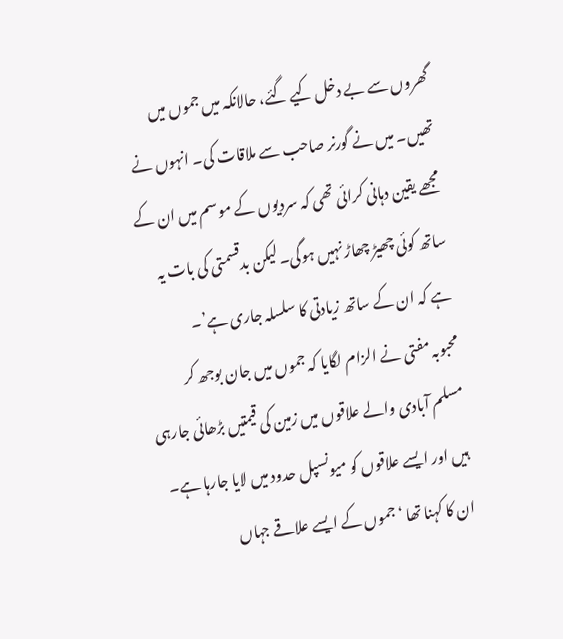گھروں سے بے دخل کیے گئے، حالانکہ میں جموں میں تھیں۔ میں نے گورنر صاحب سے ملاقات کی۔ انہوں نے مجھے یقین دہانی کرائی تھی کہ سردیوں کے موسم میں ان کے ساتھ کوئی چھیڑ چھاڑ نہیں ہوگی۔ لیکن بدقسمتی کی بات یہ ہے کہ ان کے ساتھ زیادتی کا سلسلہ جاری ہے’۔
محبوبہ مفتی نے الزام لگایا کہ جموں میں جان بوجھ کر مسلم آبادی والے علاقوں میں زمین کی قیمتیں بڑھائی جارہی ہیں اور ایسے علاقوں کو میونسپل حدود میں لایا جارہا ہے۔ ان کا کہنا تھا ‘جموں کے ایسے علاقے جہاں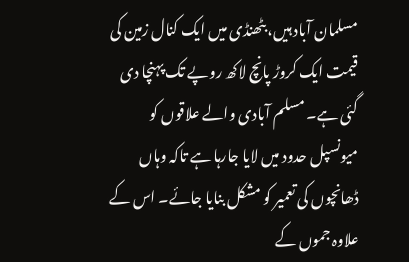مسلمان آباد ہیں، بٹھنڈی میں ایک کنال زمین کی قیمت ایک کروڑ پانچ لاکھ روپے تک پہنچا دی گئی ہے۔ مسلم آبادی والے علاقوں کو میونسپل حدود میں لایا جارہا ہے تاکہ وہاں ڈھانچوں کی تعمیر کو مشکل بنایا جائے۔ اس کے علاوہ جموں کے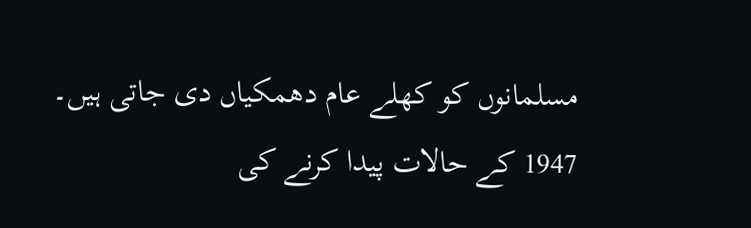مسلمانوں کو کھلے عام دھمکیاں دی جاتی ہیں۔ 1947 کے حالات پیدا کرنے کی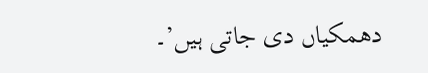دھمکیاں دی جاتی ہیں’۔